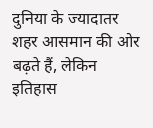दुनिया के ज्यादातर शहर आसमान की ओर बढ़ते हैं, लेकिन इतिहास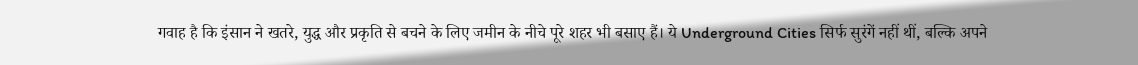गवाह है कि इंसान ने खतरे, युद्ध और प्रकृति से बचने के लिए जमीन के नीचे पूरे शहर भी बसाए हैं। ये Underground Cities सिर्फ सुरंगें नहीं थीं, बल्कि अपने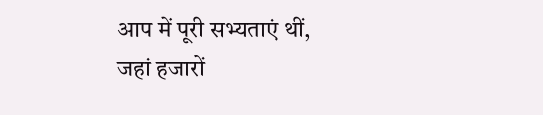आप में पूरी सभ्यताएं थीं, जहां हजारों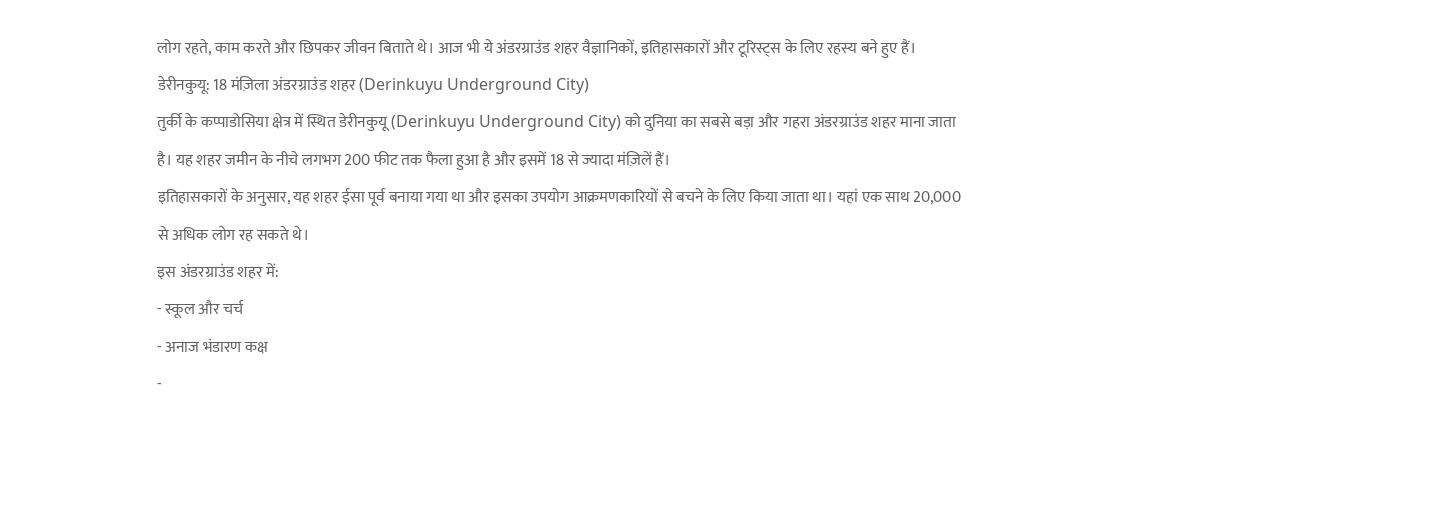लोग रहते, काम करते और छिपकर जीवन बिताते थे। आज भी ये अंडरग्राउंड शहर वैज्ञानिकों, इतिहासकारों और टूरिस्ट्स के लिए रहस्य बने हुए हैं।
डेरीनकुयू: 18 मंज़िला अंडरग्राउंड शहर (Derinkuyu Underground City)
तुर्की के कप्पाडोसिया क्षेत्र में स्थित डेरीनकुयू (Derinkuyu Underground City) को दुनिया का सबसे बड़ा और गहरा अंडरग्राउंड शहर माना जाता है। यह शहर जमीन के नीचे लगभग 200 फीट तक फैला हुआ है और इसमें 18 से ज्यादा मंज़िलें हैं।
इतिहासकारों के अनुसार, यह शहर ईसा पूर्व बनाया गया था और इसका उपयोग आक्रमणकारियों से बचने के लिए किया जाता था। यहां एक साथ 20,000 से अधिक लोग रह सकते थे।
इस अंडरग्राउंड शहर में:
- स्कूल और चर्च
- अनाज भंडारण कक्ष
-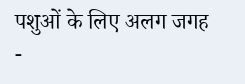पशुओं के लिए अलग जगह
-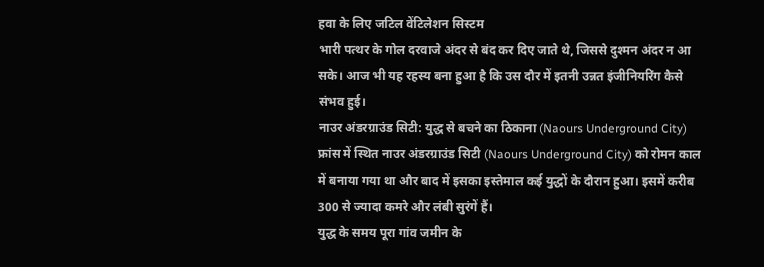हवा के लिए जटिल वेंटिलेशन सिस्टम
भारी पत्थर के गोल दरवाजे अंदर से बंद कर दिए जाते थे, जिससे दुश्मन अंदर न आ सके। आज भी यह रहस्य बना हुआ है कि उस दौर में इतनी उन्नत इंजीनियरिंग कैसे संभव हुई।
नाउर अंडरग्राउंड सिटी: युद्ध से बचने का ठिकाना (Naours Underground City)
फ्रांस में स्थित नाउर अंडरग्राउंड सिटी (Naours Underground City) को रोमन काल में बनाया गया था और बाद में इसका इस्तेमाल कई युद्धों के दौरान हुआ। इसमें करीब 300 से ज्यादा कमरे और लंबी सुरंगें हैं।
युद्ध के समय पूरा गांव जमीन के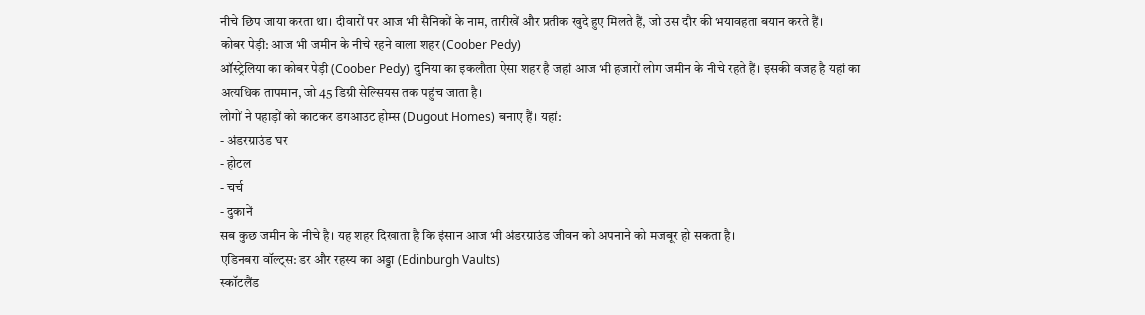नीचे छिप जाया करता था। दीवारों पर आज भी सैनिकों के नाम, तारीखें और प्रतीक खुदे हुए मिलते हैं, जो उस दौर की भयावहता बयान करते हैं।
कोबर पेड़ी: आज भी जमीन के नीचे रहने वाला शहर (Coober Pedy)
ऑस्ट्रेलिया का कोबर पेड़ी (Coober Pedy) दुनिया का इकलौता ऐसा शहर है जहां आज भी हजारों लोग जमीन के नीचे रहते हैं। इसकी वजह है यहां का अत्यधिक तापमान, जो 45 डिग्री सेल्सियस तक पहुंच जाता है।
लोगों ने पहाड़ों को काटकर डगआउट होम्स (Dugout Homes) बनाए हैं। यहां:
- अंडरग्राउंड घर
- होटल
- चर्च
- दुकानें
सब कुछ जमीन के नीचे है। यह शहर दिखाता है कि इंसान आज भी अंडरग्राउंड जीवन को अपनाने को मजबूर हो सकता है।
एडिनबरा वॉल्ट्स: डर और रहस्य का अड्डा (Edinburgh Vaults)
स्कॉटलैंड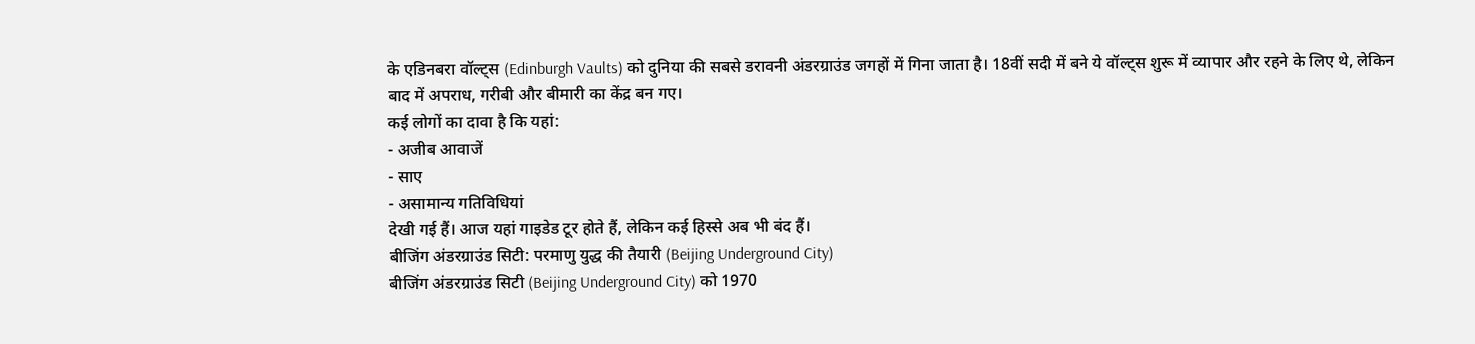के एडिनबरा वॉल्ट्स (Edinburgh Vaults) को दुनिया की सबसे डरावनी अंडरग्राउंड जगहों में गिना जाता है। 18वीं सदी में बने ये वॉल्ट्स शुरू में व्यापार और रहने के लिए थे, लेकिन बाद में अपराध, गरीबी और बीमारी का केंद्र बन गए।
कई लोगों का दावा है कि यहां:
- अजीब आवाजें
- साए
- असामान्य गतिविधियां
देखी गई हैं। आज यहां गाइडेड टूर होते हैं, लेकिन कई हिस्से अब भी बंद हैं।
बीजिंग अंडरग्राउंड सिटी: परमाणु युद्ध की तैयारी (Beijing Underground City)
बीजिंग अंडरग्राउंड सिटी (Beijing Underground City) को 1970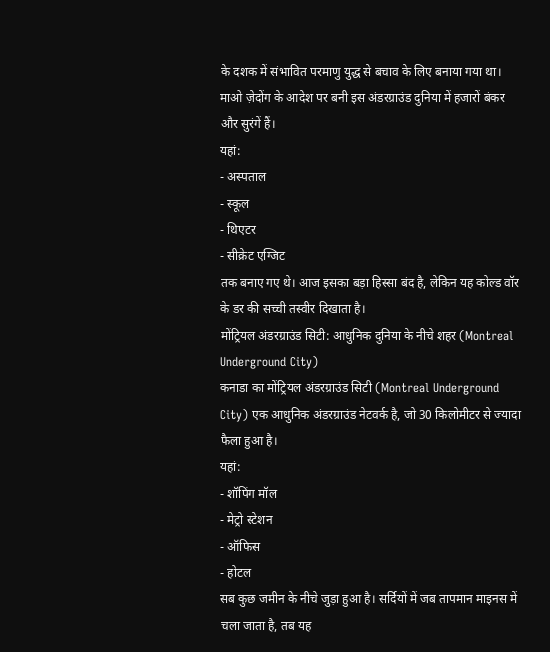के दशक में संभावित परमाणु युद्ध से बचाव के लिए बनाया गया था। माओ ज़ेदोंग के आदेश पर बनी इस अंडरग्राउंड दुनिया में हजारों बंकर और सुरंगें हैं।
यहां:
- अस्पताल
- स्कूल
- थिएटर
- सीक्रेट एग्जिट
तक बनाए गए थे। आज इसका बड़ा हिस्सा बंद है, लेकिन यह कोल्ड वॉर के डर की सच्ची तस्वीर दिखाता है।
मोंट्रियल अंडरग्राउंड सिटी: आधुनिक दुनिया के नीचे शहर (Montreal Underground City)
कनाडा का मोंट्रियल अंडरग्राउंड सिटी (Montreal Underground City) एक आधुनिक अंडरग्राउंड नेटवर्क है, जो 30 किलोमीटर से ज्यादा फैला हुआ है।
यहां:
- शॉपिंग मॉल
- मेट्रो स्टेशन
- ऑफिस
- होटल
सब कुछ जमीन के नीचे जुड़ा हुआ है। सर्दियों में जब तापमान माइनस में चला जाता है, तब यह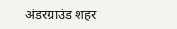अंडरग्राउंड शहर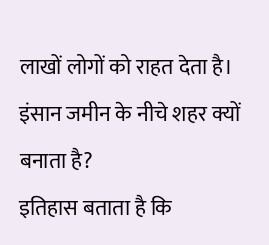लाखों लोगों को राहत देता है।
इंसान जमीन के नीचे शहर क्यों बनाता है?
इतिहास बताता है कि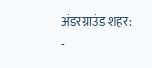अंडरग्राउंड शहर:
-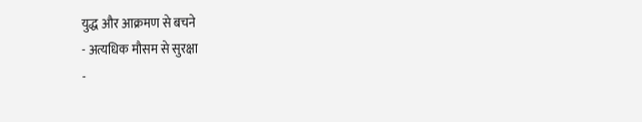युद्ध और आक्रमण से बचने
- अत्यधिक मौसम से सुरक्षा
-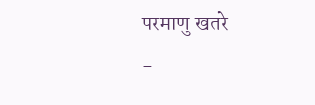परमाणु खतरे
-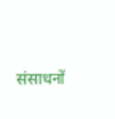संसाधनों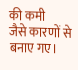की कमी
जैसे कारणों से बनाए गए।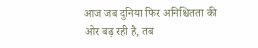आज जब दुनिया फिर अनिश्चितता की ओर बढ़ रही है, तब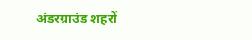अंडरग्राउंड शहरों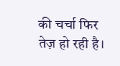की चर्चा फिर तेज़ हो रही है।